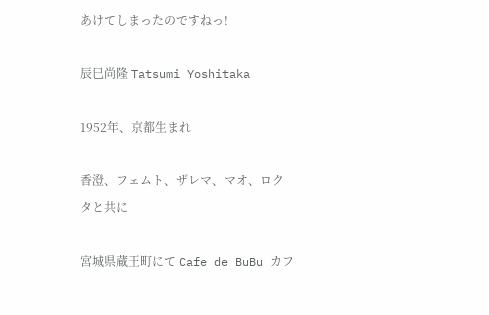あけてしまったのですねっ!

辰巳尚隆 Tatsumi Yoshitaka

1952年、京都生まれ

香澄、フェムト、ザレマ、マオ、ロクタと共に

宮城県蔵王町にて Cafe de BuBu カフ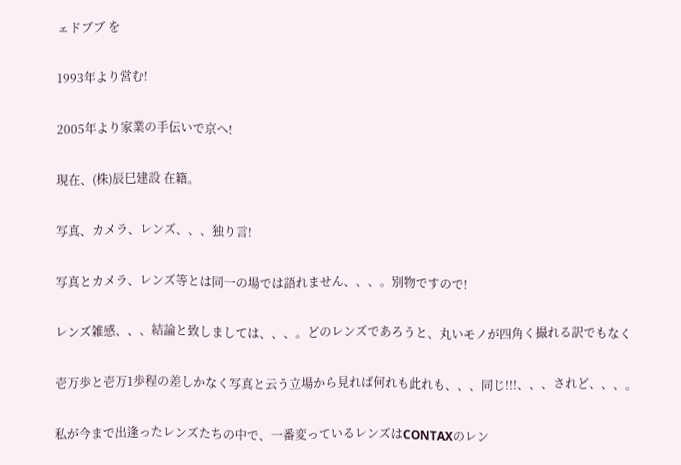ェドブブ を

1993年より営む!

2005年より家業の手伝いで京へ!

現在、(株)辰巳建設 在籍。

写真、カメラ、レンズ、、、独り言!

写真とカメラ、レンズ等とは同一の場では語れません、、、。別物ですので!

レンズ雑感、、、結論と致しましては、、、。どのレンズであろうと、丸いモノが四角く撮れる訳でもなく

壱万歩と壱万1歩程の差しかなく写真と云う立場から見れば何れも此れも、、、同じ!!!、、、されど、、、。

私が今まで出逢ったレンズたちの中で、一番変っているレンズはCONTAXのレン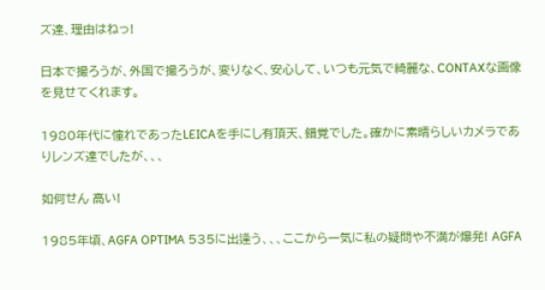ズ達、理由はねっ!

日本で撮ろうが、外国で撮ろうが、変りなく、安心して、いつも元気で綺麗な、CONTAXな画像を見せてくれます。

1980年代に憧れであったLEICAを手にし有頂天、錯覚でした。確かに素晴らしいカメラでありレンズ達でしたが、、、

如何せん 高い!

1985年頃、AGFA OPTIMA 535に出逢う、、、ここから一気に私の疑問や不満が爆発! AGFA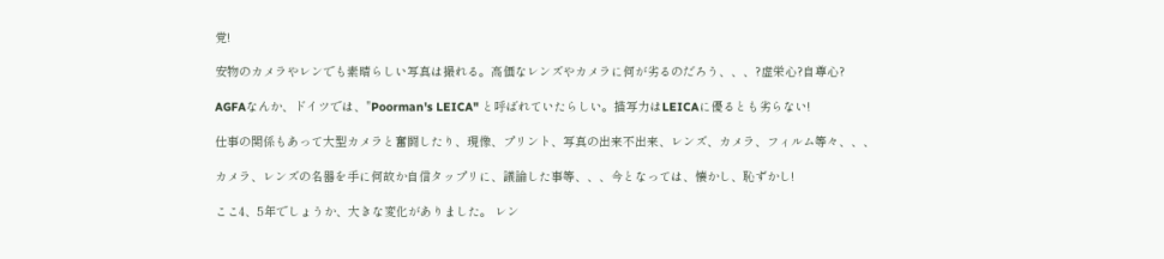党!

安物のカメラやレンでも素晴らしい写真は撮れる。高価なレンズやカメラに何が劣るのだろう、、、?虚栄心?自尊心?

AGFAなんか、ドイツでは、"Poorman's LEICA" と呼ばれていたらしい。描写力はLEICAに優るとも劣らない!

仕事の関係もあって大型カメラと奮闘したり、現像、プリント、写真の出来不出来、レンズ、カメラ、フィルム等々、、、

カメラ、レンズの名器を手に何故か自信タップリに、議論した事等、、、今となっては、懐かし、恥ずかし!

ここ4、5年でしょうか、大きな変化がありました。 レン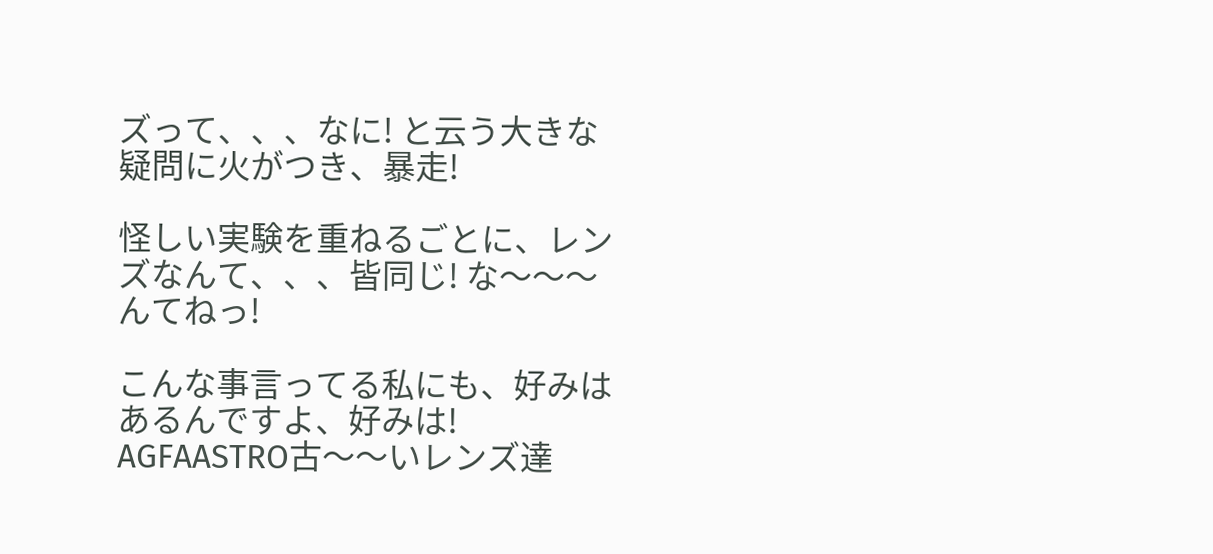ズって、、、なに! と云う大きな疑問に火がつき、暴走!

怪しい実験を重ねるごとに、レンズなんて、、、皆同じ! な〜〜〜んてねっ!

こんな事言ってる私にも、好みはあるんですよ、好みは! AGFAASTRO古〜〜いレンズ達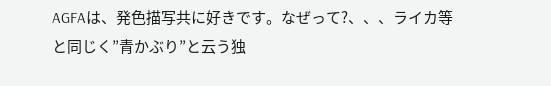AGFAは、発色描写共に好きです。なぜって?、、、ライカ等と同じく”青かぶり”と云う独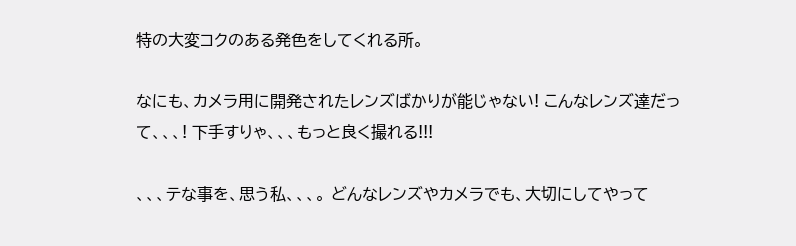特の大変コクのある発色をしてくれる所。

なにも、カメラ用に開発されたレンズばかりが能じゃない! こんなレンズ達だって、、、! 下手すりゃ、、、もっと良く撮れる!!!

、、、テな事を、思う私、、、。 どんなレンズやカメラでも、大切にしてやって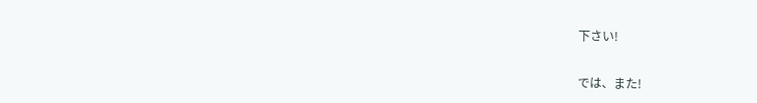下さい!

では、また!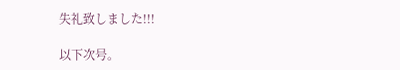失礼致しました!!!

以下次号。